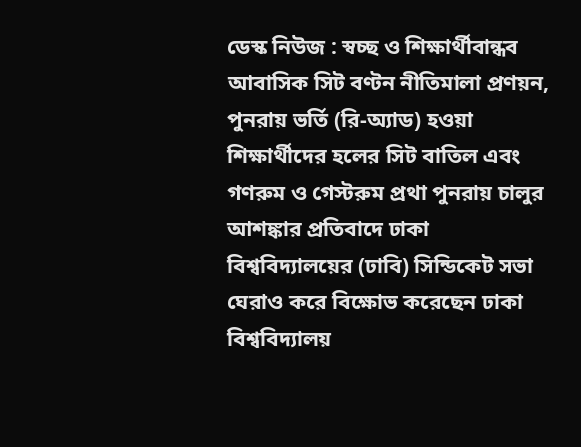ডেস্ক নিউজ : স্বচ্ছ ও শিক্ষার্থীবান্ধব আবাসিক সিট বণ্টন নীতিমালা প্রণয়ন, পুনরায় ভর্তি (রি-অ্যাড) হওয়া শিক্ষার্থীদের হলের সিট বাতিল এবং গণরুম ও গেস্টরুম প্রথা পুনরায় চালুর আশঙ্কার প্রতিবাদে ঢাকা বিশ্ববিদ্যালয়ের (ঢাবি) সিন্ডিকেট সভা ঘেরাও করে বিক্ষোভ করেছেন ঢাকা বিশ্ববিদ্যালয়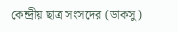কেন্দ্রীয় ছাত্র সংসদের (ডাকসু)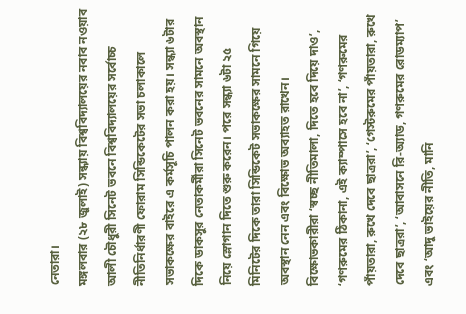নেতারা।
মঙ্গলবার (২৮ জুলাই) সন্ধ্যায় বিশ্ববিদ্যালয়ের নবাব নওয়াব আলী চৌধুরী সিনেট ভবনে বিশ্ববিদ্যালয়ের সর্বোচ্চ নীতিনির্ধারণী ফোরাম সিন্ডিকেটের সভা চলাকালে সভাকক্ষের বাইরে এ কর্মসূচি পালন করা হয়। সন্ধ্যা ৬টার দিকে ডাকসুর নেতাকর্মীরা সিনেট ভবনের সামনে অবস্থান নিয়ে স্লোগান দিতে শুরু করেন। পরে সন্ধ্যা ৬টা ২৫ মিনিটের দিকে তারা সিন্ডিকেট সভাকক্ষের সামনে গিয়ে অবস্থান নেন এবং বিক্ষোভ অব্যাহত রাখেন।
বিক্ষোভকারীরা ‘স্বচ্ছ নীতিমালা, দিতে হবে দিয়ে দাও’, ‘গণরুমের ঠিকানা, এই ক্যাম্পাসে হবে না’, ‘গণরুমের পাঁয়তারা, রুখে দেবে ছাত্ররা’, ‘গেস্টরুমের পাঁয়তারা, রুখে দেবে ছাত্ররা’, ‘আবাসনে রি-অ্যাড, গণরুমের রোডম্যাপ’ এবং ‘আদু ভাইয়ের নীতি, মানি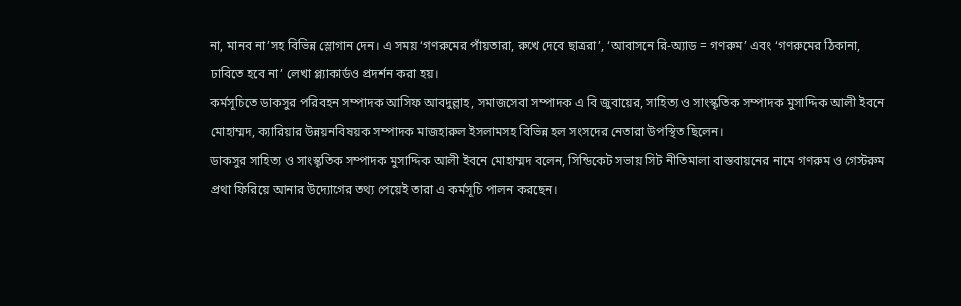না, মানব না’সহ বিভিন্ন স্লোগান দেন। এ সময় ‘গণরুমের পাঁয়তারা, রুখে দেবে ছাত্ররা’, ‘আবাসনে রি-অ্যাড = গণরুম’ এবং ‘গণরুমের ঠিকানা, ঢাবিতে হবে না’ লেখা প্ল্যাকার্ডও প্রদর্শন করা হয়।
কর্মসূচিতে ডাকসুর পরিবহন সম্পাদক আসিফ আবদুল্লাহ, সমাজসেবা সম্পাদক এ বি জুবায়ের, সাহিত্য ও সাংস্কৃতিক সম্পাদক মুসাদ্দিক আলী ইবনে মোহাম্মদ, ক্যারিয়ার উন্নয়নবিষয়ক সম্পাদক মাজহারুল ইসলামসহ বিভিন্ন হল সংসদের নেতারা উপস্থিত ছিলেন।
ডাকসুর সাহিত্য ও সাংস্কৃতিক সম্পাদক মুসাদ্দিক আলী ইবনে মোহাম্মদ বলেন, সিন্ডিকেট সভায় সিট নীতিমালা বাস্তবায়নের নামে গণরুম ও গেস্টরুম প্রথা ফিরিয়ে আনার উদ্যোগের তথ্য পেয়েই তারা এ কর্মসূচি পালন করছেন।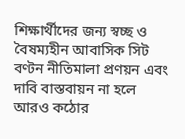শিক্ষার্থীদের জন্য স্বচ্ছ ও বৈষম্যহীন আবাসিক সিট বণ্টন নীতিমালা প্রণয়ন এবং দাবি বাস্তবায়ন না হলে আরও কঠোর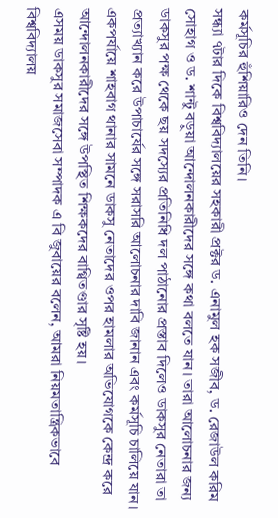কর্মসূচির হুঁশিয়ারিও দেন তিনি।
সন্ধ্যা ৭টার দিকে বিশ্ববিদ্যালয়ের সহকারী প্রক্টর ড. এনামুল হক সজীব, ড. রেজাউল করিম সোহাগ ও ড. শান্টু বড়ুয়া আন্দোলনকারীদের সঙ্গে কথা বলতে যান। তারা আলোচনার জন্য ডাকসুর পক্ষ থেকে ছয় সদস্যের প্রতিনিধি দল পাঠানোর প্রস্তাব দিলেও ডাকসুর নেতারা তা প্রত্যাখ্যান করে উপাচার্যের সঙ্গে সরাসরি আলোচনার দাবি জানান এবং কর্মসূচি চালিয়ে যান।
একপর্যায়ে শাহবাগ থানার সামনে ডাকসু নেতাদের ওপর হামলার অভিযোগকে কেন্দ্র করে আন্দোলনকারীদের সঙ্গে উপস্থিত শিক্ষকদের বাগ্বিতণ্ডার সৃষ্টি হয়।
এসময় ডাকসুর সমাজসেবা সম্পাদক এ বি জুবায়ের বলেন, আমরা নিয়মতান্ত্রিকভাবে বিশ্ববিদ্যালয়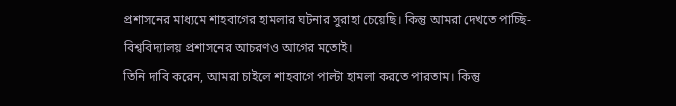প্রশাসনের মাধ্যমে শাহবাগের হামলার ঘটনার সুরাহা চেয়েছি। কিন্তু আমরা দেখতে পাচ্ছি- বিশ্ববিদ্যালয় প্রশাসনের আচরণও আগের মতোই।
তিনি দাবি করেন, আমরা চাইলে শাহবাগে পাল্টা হামলা করতে পারতাম। কিন্তু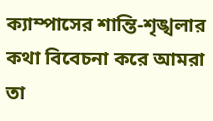ক্যাম্পাসের শান্তি-শৃঙ্খলার কথা বিবেচনা করে আমরা তা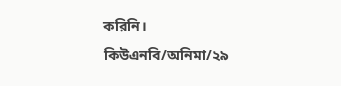করিনি।
কিউএনবি/অনিমা/২৯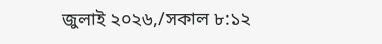জুলাই ২০২৬,/সকাল ৮:১২